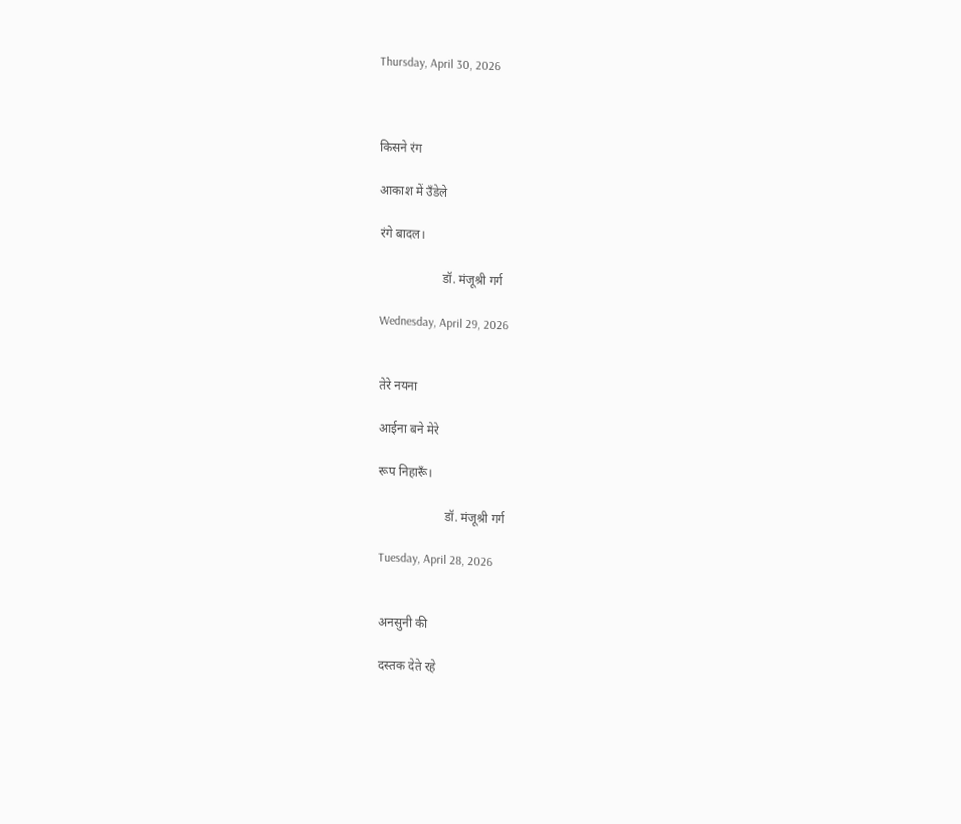Thursday, April 30, 2026



किसने रंग

आकाश में उँडेले

रंगे बादल।

                    डॉ. मंजूश्री गर्ग

Wednesday, April 29, 2026


तेरे नयना

आईना बने मेरे

रूप निहारूँ।

                     डॉ. मंजूश्री गर्ग

Tuesday, April 28, 2026


अनसुनी की

दस्तक देते रहे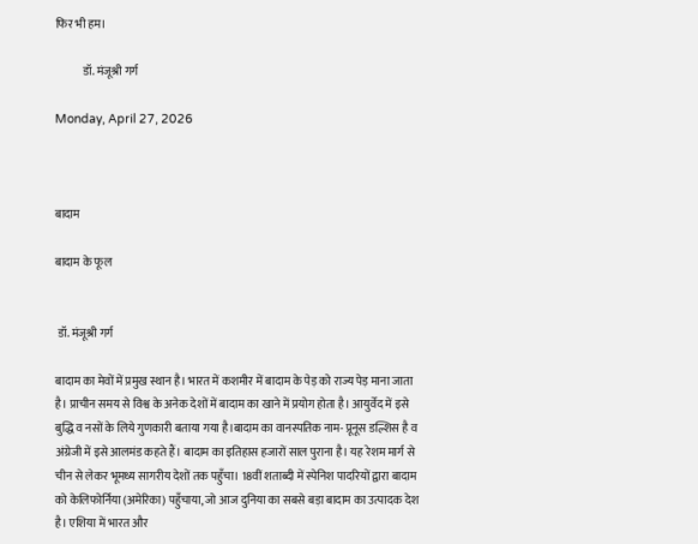फिर भी हम।

            डॉ. मंजूश्री गर्ग

Monday, April 27, 2026



बादाम

बादाम के फूल


 डॉ. मंजूश्री गर्ग

बादाम का मेवों में प्रमुख स्थान है। भारत में कशमीर में बादाम के पेड़ को राज्य पेड़ माना जाता है। प्राचीन समय से विश्व के अनेक देशों में बादाम का खाने में प्रयोग होता है। आयुर्वेद में इसे बुद्धि व नसों के लिये गुणकारी बताया गया है।बादाम का वानस्पतिक नाम- प्रूनूस डल्शिस है व अंग्रेजी में इसे आलमंड कहते हैं। बादाम का इतिहास हजारों साल पुराना है। यह रेशम मार्ग से चीन से लेकर भूमध्य सागरीय देशों तक पहुँचा। 18वीं शताब्दी में स्पेनिश पादरियों द्वारा बादाम को केलिफोर्निया (अमेरिका) पहुँचाया, जो आज दुनिया का सबसे बड़ा बादाम का उत्पादक देश है। एशिया में भारत और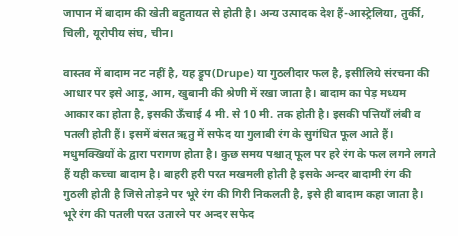जापान में बादाम की खेती बहुतायत से होती है। अन्य उत्पादक देश हैं-आस्ट्रेलिया, तुर्की, चिली, यूरोपीय संघ, चीन।

वास्तव में बादाम नट नहीं है, यह ड्रूप(Drupe) या गुठलीदार फल है, इसीलिये संरचना की आधार पर इसे आड़ू, आम, खुबानी की श्रेणी में रखा जाता है। बादाम का पेड़ मध्यम आकार का होता है, इसकी ऊँचाई 4 मी. से 10 मी. तक होती है। इसकी पत्तियाँ लंबी व पतली होती हैं। इसमें बंसत ऋतु में सफेद या गुलाबी रंग के सुगंधित फूल आते हैं। मधुमक्खियों के द्वारा परागण होता है। कुछ समय पश्चात् फूल पर हरे रंग के फल लगने लगते हैं यही कच्चा बादाम है। बाहरी हरी परत मखमली होती है इसके अन्दर बादामी रंग की गुठली होती है जिसे तोड़ने पर भूरे रंग की गिरी निकलती है, इसे ही बादाम कहा जाता है। भूरे रंग की पतली परत उतारने पर अन्दर सफेद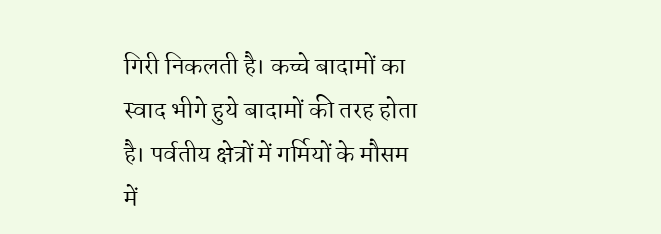गिरी निकलती है। कच्चे बादामों का स्वाद भीगे हुये बादामों की तरह होता है। पर्वतीय क्षेत्रों में गर्मियों के मौसम में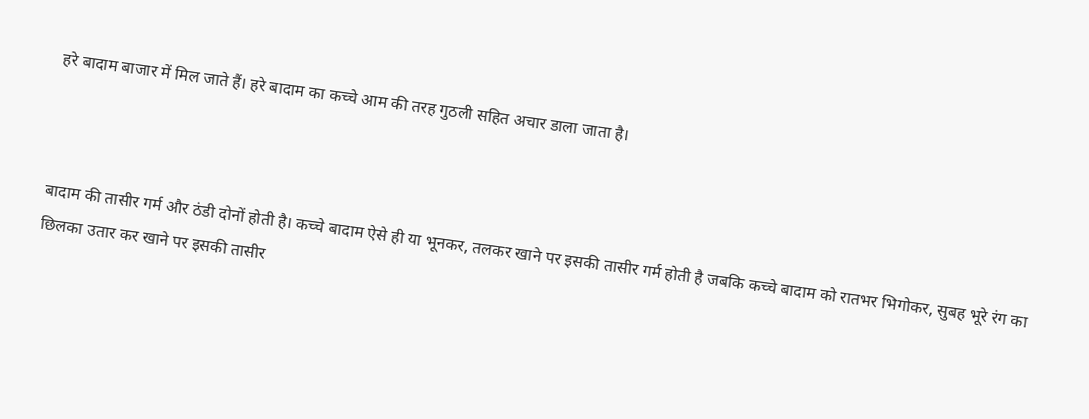हरे बादाम बाजार में मिल जाते हैं। हरे बादाम का कच्चे आम की तरह गुठली सहित अचार डाला जाता है।



बादाम की तासीर गर्म और ठंडी दोनों होती है। कच्चे बादाम ऐसे ही या भूनकर, तलकर खाने पर इसकी तासीर गर्म होती है जबकि कच्चे बादाम को रातभर भिगोकर, सुबह भूरे रंग का छिलका उतार कर खाने पर इसकी तासीर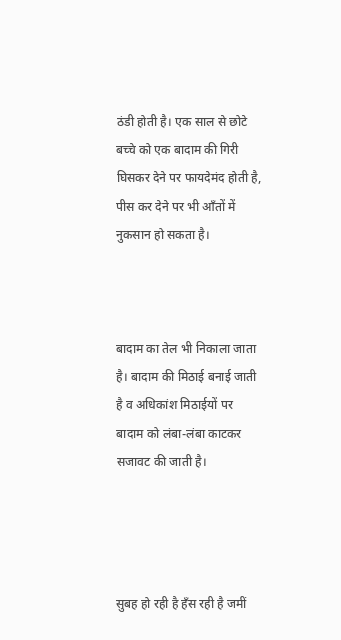ठंडी होती है। एक साल से छोटे बच्चे को एक बादाम की गिरी घिसकर देने पर फायदेमंद होती है, पीस कर देने पर भी आँतों में नुकसान हो सकता है।



बादाम का तेल भी निकाला जाता है। बादाम की मिठाई बनाई जाती है व अधिकांश मिठाईयों पर बादाम को लंबा-लंबा काटकर सजावट की जाती है।




सुबह हो रही है हँस रही है जमीं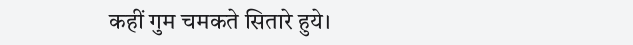कहीं गुम चमकते सितारे हुये।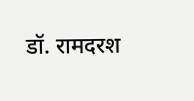डॉ. रामदरश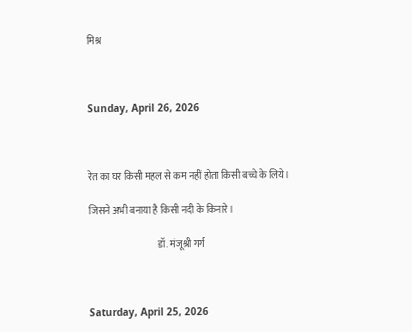मिश्र



Sunday, April 26, 2026



रेत का घर किसी महल से कम नहीं होता किसी बच्चे के लिये।

जिसने अभी बनाया है किसी नदी के किनारे।

                                    डॉ. मंजूश्री गर्ग



Saturday, April 25, 2026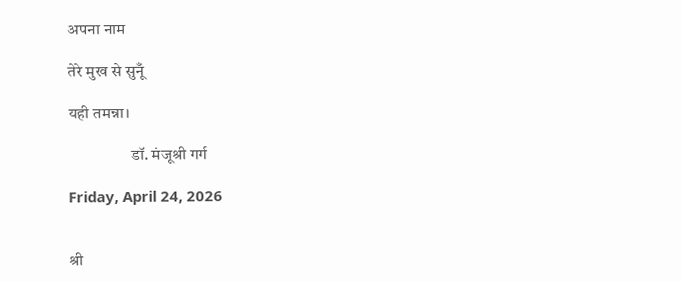अपना नाम

तेरे मुख से सुनूँ

यही तमन्ना।

                   डॉ. मंजूश्री गर्ग

Friday, April 24, 2026


श्री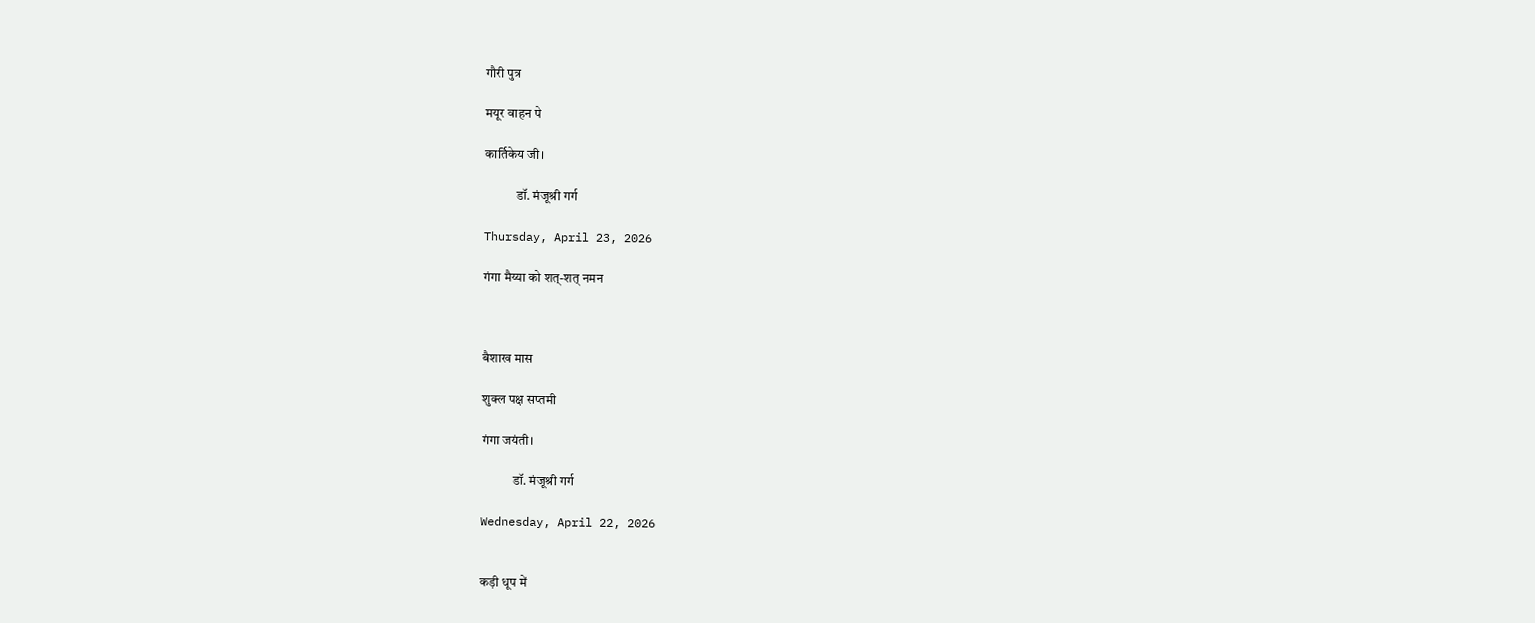गौरी पुत्र

मयूर वाहन पे

कार्तिकेय जी।

            डॉ. मंजूश्री गर्ग

Thursday, April 23, 2026

गंगा मैय्या को शत्-शत् नमन



बैशाख मास

शुक्ल पक्ष सप्तमी

गंगा जयंती।

            डॉ. मंजूश्री गर्ग

Wednesday, April 22, 2026


कड़ी धूप में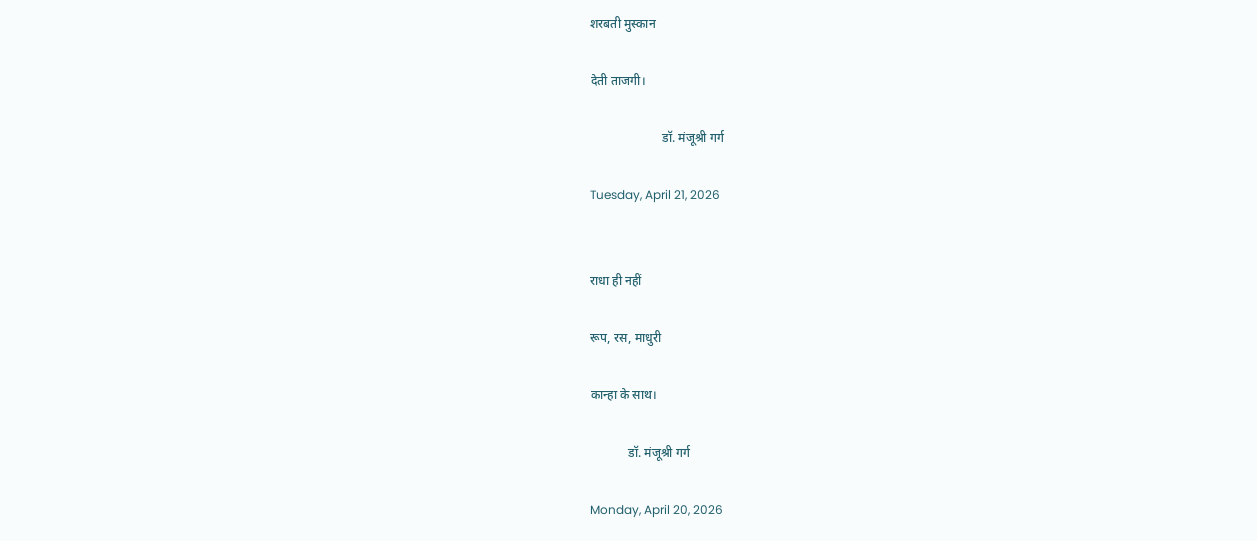शरबती मुस्कान

देती ताजगी।

                       डॉ. मंजूश्री गर्ग

Tuesday, April 21, 2026


राधा ही नहीं

रूप, रस, माधुरी

कान्हा के साथ।

            डॉ. मंजूश्री गर्ग

Monday, April 20, 2026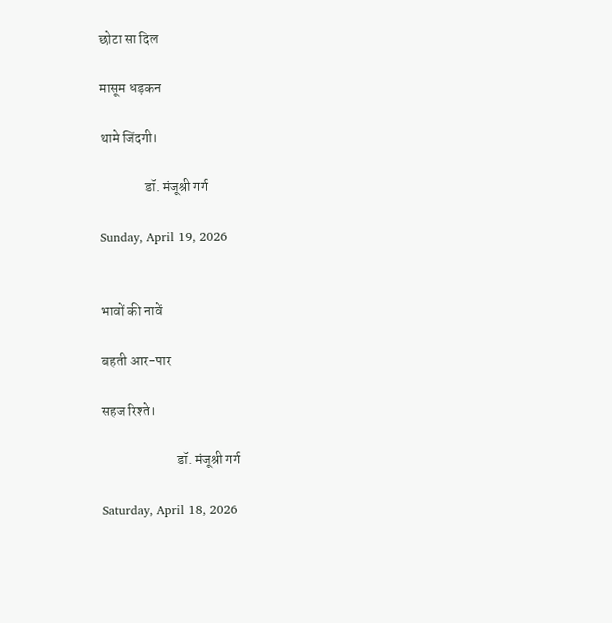छोटा सा दिल

मासूम धड़कन

थामे जिंदगी।

                डॉ. मंजूश्री गर्ग

Sunday, April 19, 2026


भावों की नावें

बहती आर-पार

सहज रिश्ते।

                           डॉ. मंजूश्री गर्ग

Saturday, April 18, 2026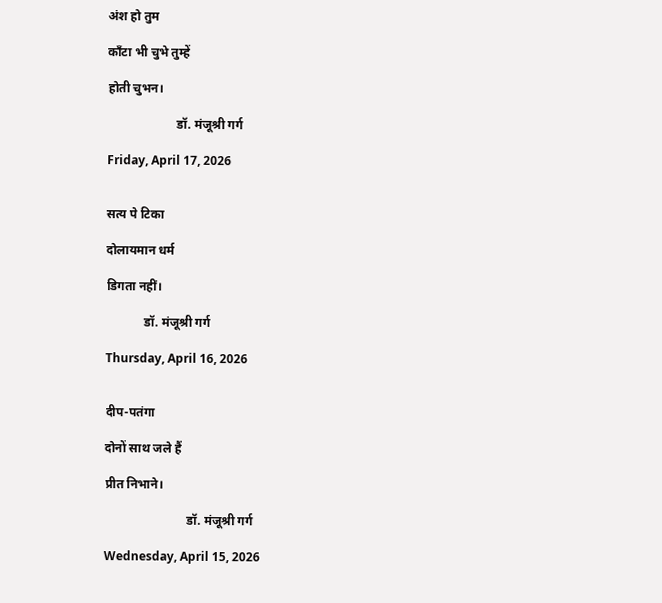अंश हो तुम

काँटा भी चुभे तुम्हें

होती चुभन।

                      डॉ. मंजूश्री गर्ग

Friday, April 17, 2026


सत्य पे टिका

दोलायमान धर्म

डिगता नहीं।

            डॉ. मंजूश्री गर्ग

Thursday, April 16, 2026


दीप-पतंगा

दोनों साथ जले हैं

प्रीत निभाने।

                          डॉ. मंजूश्री गर्ग

Wednesday, April 15, 2026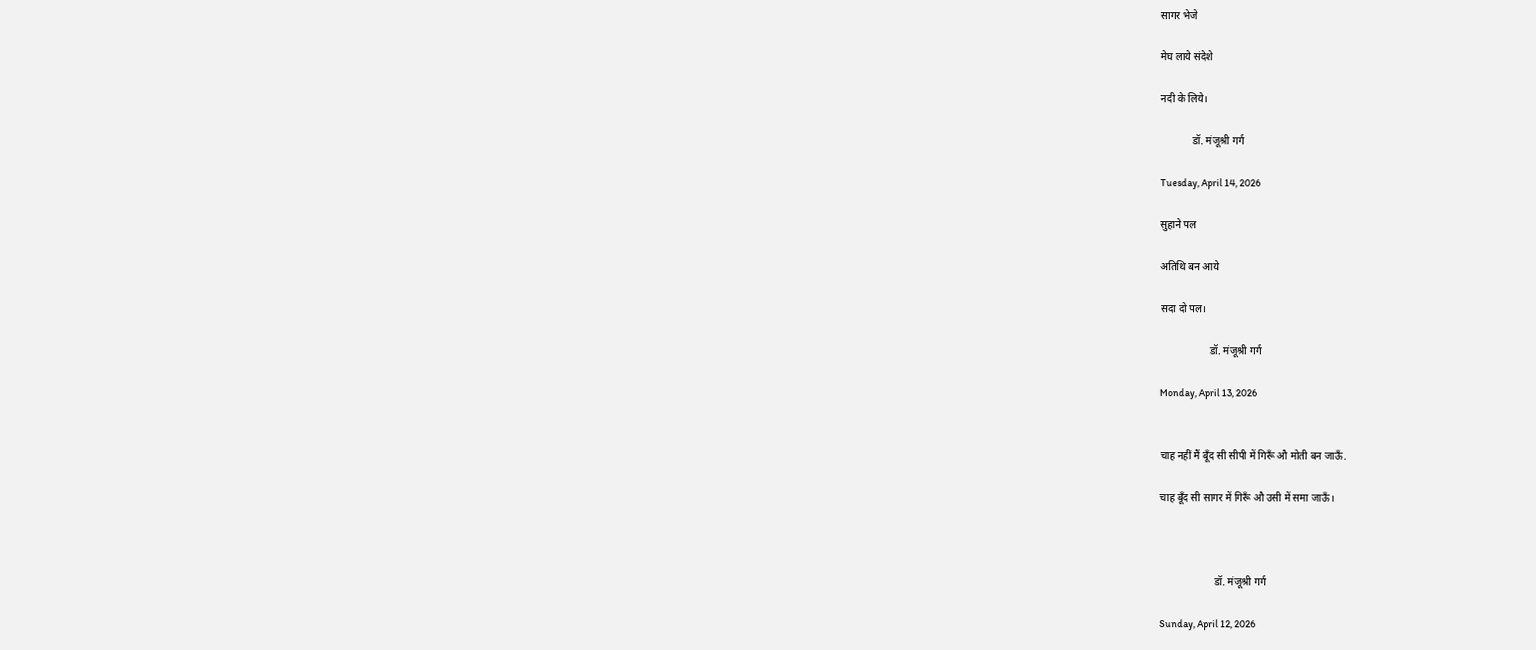सागर भेजे

मेघ लाये संदेशे

नदी के लिये।

            डॉ. मंजूश्री गर्ग

Tuesday, April 14, 2026

सुहाने पल

अतिथि बन आये

सदा दो पल।

                   डॉ. मंजूश्री गर्ग

Monday, April 13, 2026


चाह नहीं मैं बूँद सी सीपी में गिरूँ औ मोती बन जाऊँ.

चाह बूँद सी सागर में गिरूँ औ उसी में समा जाऊँ।



                     डॉ. मंजूश्री गर्ग

Sunday, April 12, 2026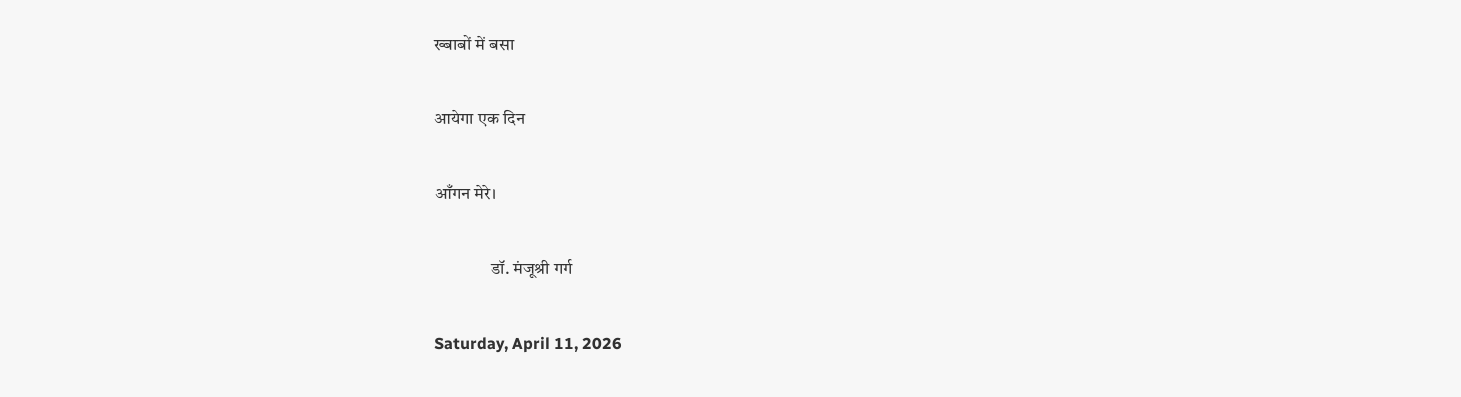ख्बाबों में बसा

आयेगा एक दिन

आँगन मेरे।

                डॉ. मंजूश्री गर्ग

Saturday, April 11, 2026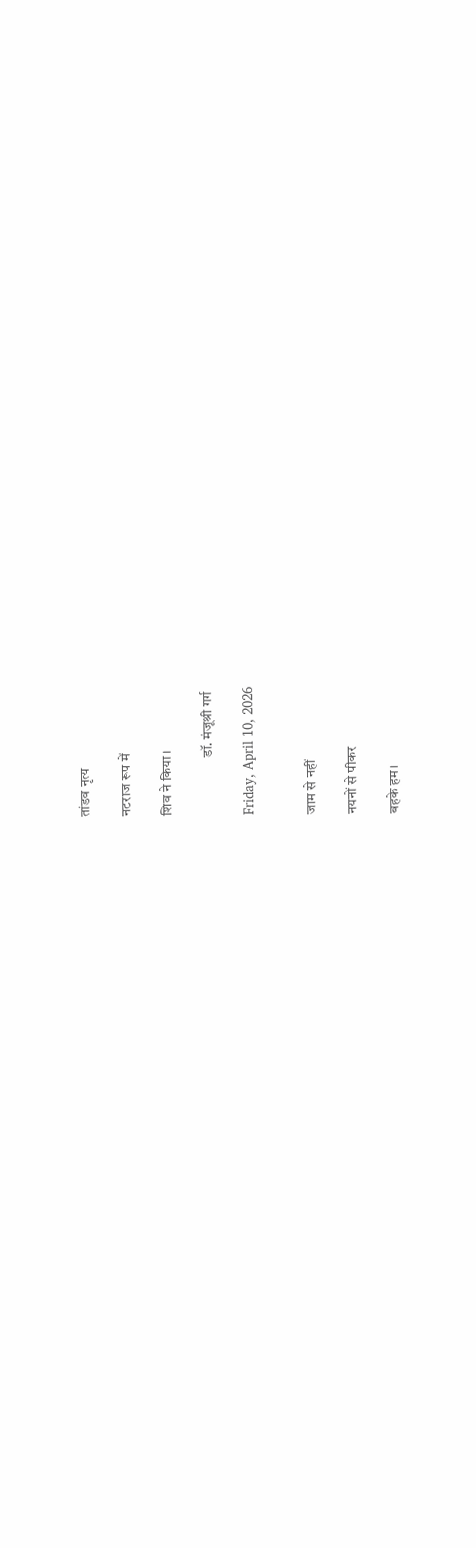तांडव नृत्य

नटराज रूप में

शिव ने किया।

                    डॉ. मंजूश्री गर्ग

Friday, April 10, 2026


जाम से नहीं

नयनों से पीकर

बहके हम।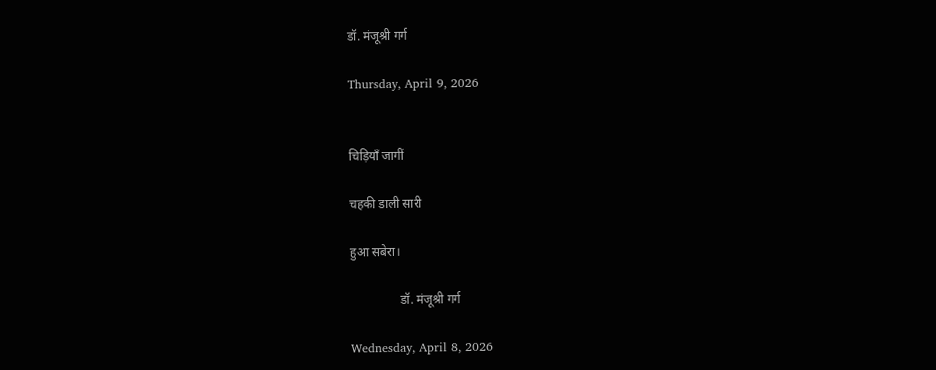डॉ. मंजूश्री गर्ग

Thursday, April 9, 2026


चिड़ियाँ जागीं

चहकी डाली सारी

हुआ सबेरा।

                डॉ. मंजूश्री गर्ग

Wednesday, April 8, 2026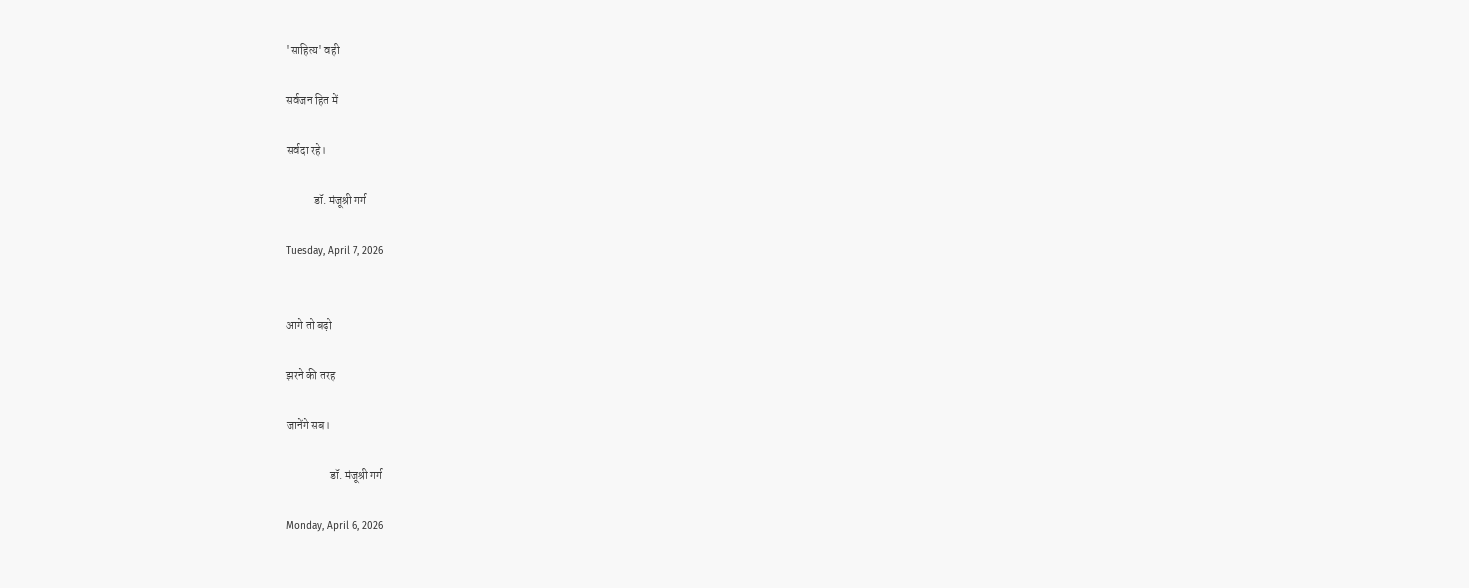'साहित्य' वही

सर्वजन हित में

सर्वदा रहे।

            डॉ. मंजूश्री गर्ग

Tuesday, April 7, 2026


आगे तो बढ़ो

झरने की तरह

जानेंगे सब।

                   डॉ. मंजूश्री गर्ग

Monday, April 6, 2026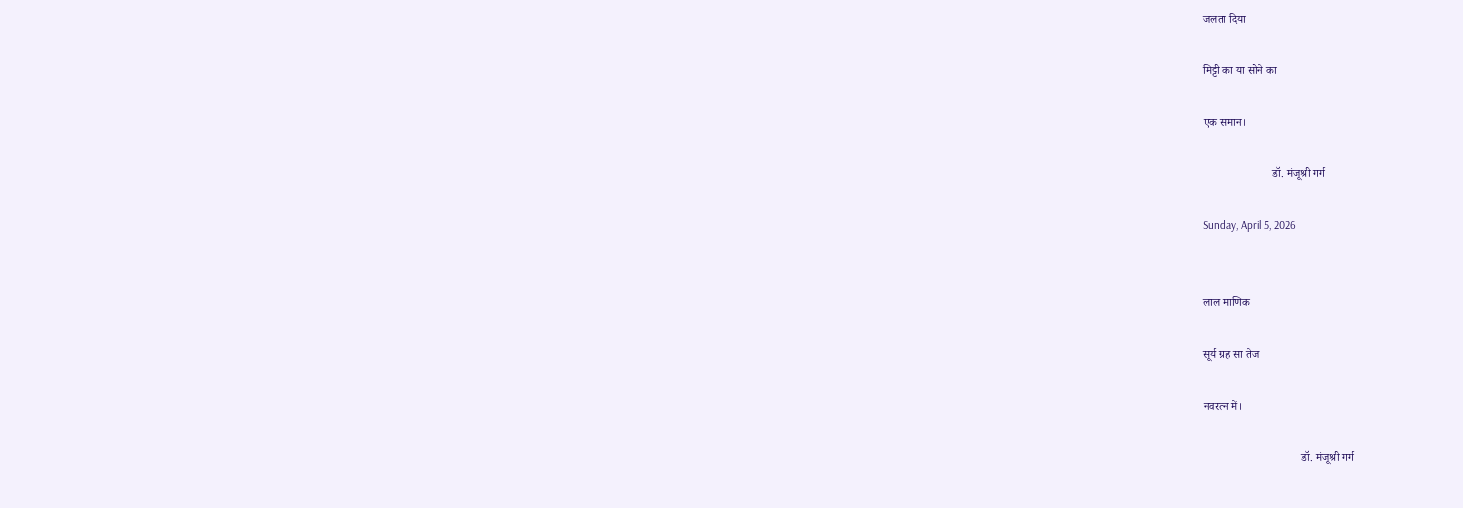जलता दिया

मिट्टी का या सोने का

एक समान।

                        डॉ. मंजूश्री गर्ग

Sunday, April 5, 2026


लाल माणिक

सूर्य ग्रह सा तेज

नवरत्न में।

                                  डॉ. मंजूश्री गर्ग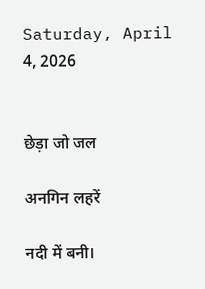Saturday, April 4, 2026


छेड़ा जो जल

अनगिन लहरें

नदी में बनी।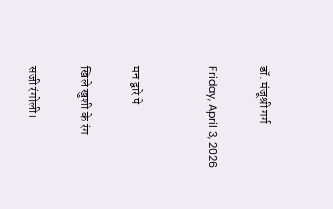डॉ. मंजूश्री गर्ग

Friday, April 3, 2026


मन द्वारे पे

खिले खुशी के रंग

सजी रंगोली।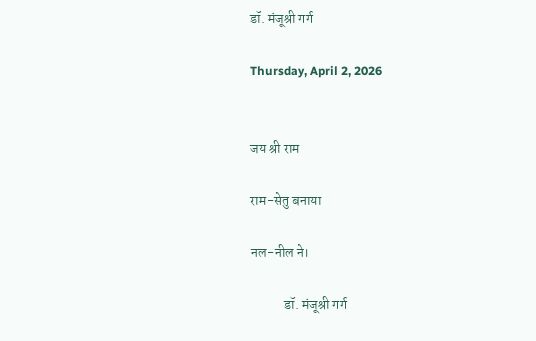डॉ. मंजूश्री गर्ग

Thursday, April 2, 2026


जय श्री राम

राम-सेतु बनाया

नल-नील ने।

            डॉ. मंजूश्री गर्ग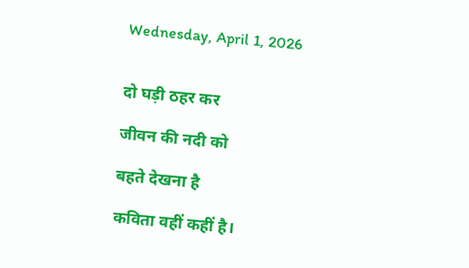Wednesday, April 1, 2026


दो घड़ी ठहर कर

जीवन की नदी को

बहते देखना है

कविता वहीं कहीं है।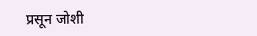प्रसून जोशी